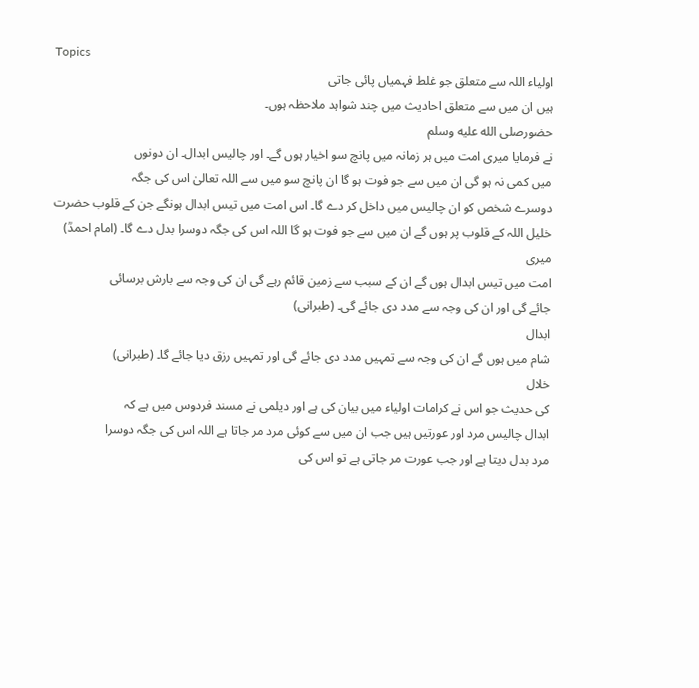Topics
اولیاء اللہ سے متعلق جو غلط فہمیاں پائی جاتی
ہیں ان میں سے متعلق احادیث میں چند شواہد ملاحظہ ہوں۔
حضورصلى الله عليه وسلم
نے فرمایا میری امت میں ہر زمانہ میں پانچ سو اخیار ہوں گے۔ اور چالیس ابدال۔ ان دونوں
میں کمی نہ ہو گی ان میں سے جو فوت ہو گا ان پانچ سو میں سے اللہ تعالیٰ اس کی جگہ
دوسرے شخص کو ان چالیس میں داخل کر دے گا۔ اس امت میں تیس ابدال ہونگے جن کے قلوب حضرت
خلیل اللہ کے قلوب پر ہوں گے ان میں سے جو فوت ہو گا اللہ اس کی جگہ دوسرا بدل دے گا۔ (امام احمدؒ)
میری
امت میں تیس ابدال ہوں گے ان کے سبب سے زمین قائم رہے گی ان کی وجہ سے بارش برسائی
جائے گی اور ان کی وجہ سے مدد دی جائے گی۔ (طبرانی)
ابدال
شام میں ہوں گے ان کی وجہ سے تمہیں مدد دی جائے گی اور تمہیں رزق دیا جائے گا۔ (طبرانی)
خلال
کی حدیث جو اس نے کرامات اولیاء میں بیان کی ہے اور دیلمی نے مسند فردوس میں ہے کہ
ابدال چالیس مرد اور عورتیں ہیں جب ان میں سے کوئی مرد مر جاتا ہے اللہ اس کی جگہ دوسرا
مرد بدل دیتا ہے اور جب عورت مر جاتی ہے تو اس کی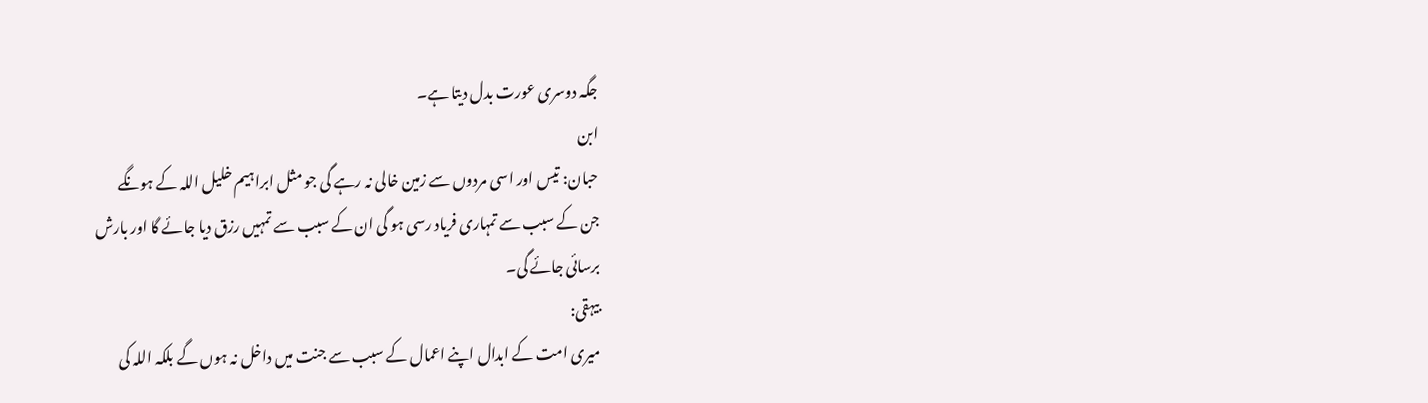جگہ دوسری عورت بدل دیتا ہے۔
ابن
حبان: تیس اور اسی مردوں سے زمین خالی نہ رہے گی جو مثل ابراہیم خلیل اللہ کے ہونگے
جن کے سبب سے تمہاری فریاد رسی ہو گی ان کے سبب سے تمہیں رزق دیا جائے گا اور بارش
برسائی جائے گی۔
بیہقی:
میری امت کے ابدال اپنے اعمال کے سبب سے جنت میں داخل نہ ہوں گے بلکہ اللہ کی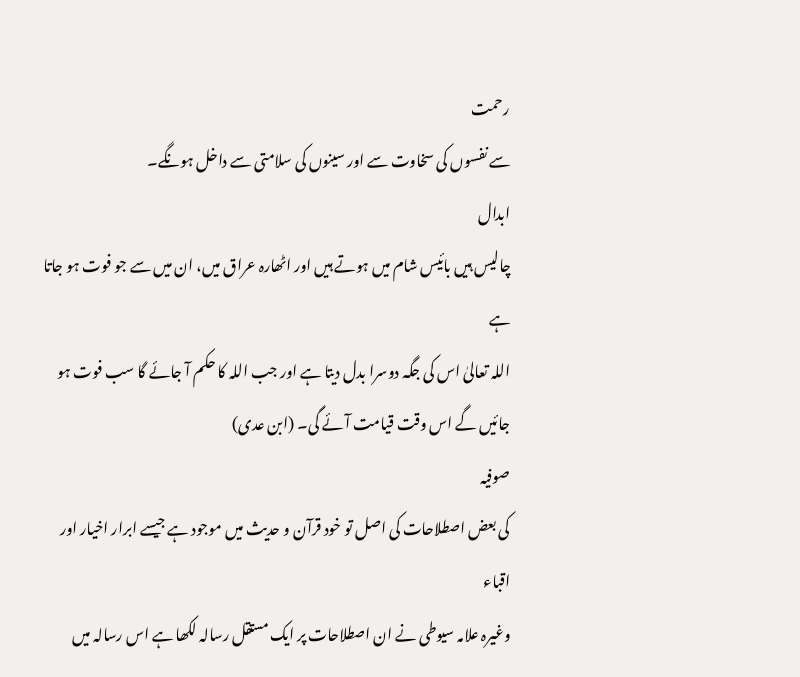رحمت
سے نفسوں کی سخاوت سے اور سینوں کی سلامتی سے داخل ہونگے۔
ابدال
چالیس ہیں بائیس شام میں ہوتے ہیں اور اٹھارہ عراق میں، ان میں سے جو فوت ہو جاتا ہے
اللہ تعالیٰ اس کی جگہ دوسرا بدل دیتا ہے اور جب اللہ کا حکم آ جائے گا سب فوت ہو
جائیں گے اس وقت قیامت آئے گی۔ (ابن عدی)
صوفیہ
کی بعض اصطلاحات کی اصل تو خود قرآن و حدیث میں موجود ہے جیسے ابرار اخیار اور اقباء
وغیرہ علامہ سیوطی نے ان اصطلاحات پر ایک مستقل رسالہ لکھا ہے اس رسالہ میں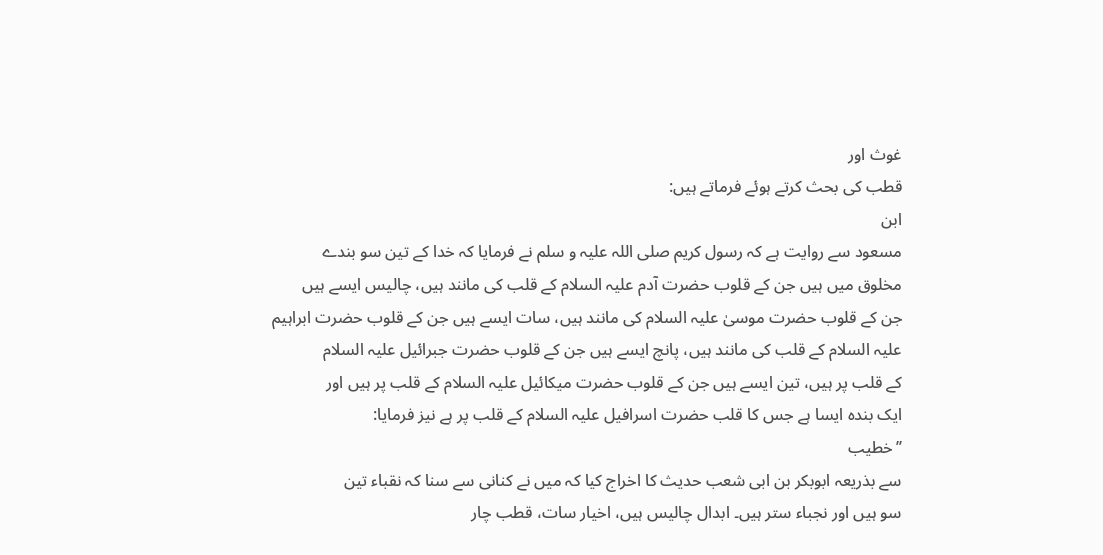غوث اور
قطب کی بحث کرتے ہوئے فرماتے ہیں:
ابن
مسعود سے روایت ہے کہ رسول کریم صلی اللہ علیہ و سلم نے فرمایا کہ خدا کے تین سو بندے
مخلوق میں ہیں جن کے قلوب حضرت آدم علیہ السلام کے قلب کی مانند ہیں، چالیس ایسے ہیں
جن کے قلوب حضرت موسیٰ علیہ السلام کی مانند ہیں، سات ایسے ہیں جن کے قلوب حضرت ابراہیم
علیہ السلام کے قلب کی مانند ہیں، پانچ ایسے ہیں جن کے قلوب حضرت جبرائیل علیہ السلام
کے قلب پر ہیں، تین ایسے ہیں جن کے قلوب حضرت میکائیل علیہ السلام کے قلب پر ہیں اور
ایک بندہ ایسا ہے جس کا قلب حضرت اسرافیل علیہ السلام کے قلب پر ہے نیز فرمایا:
’’خطیب
سے بذریعہ ابوبکر بن ابی شعب حدیث کا اخراج کیا کہ میں نے کنانی سے سنا کہ نقباء تین
سو ہیں اور نجباء ستر ہیں۔ ابدال چالیس ہیں، اخیار سات، قطب چار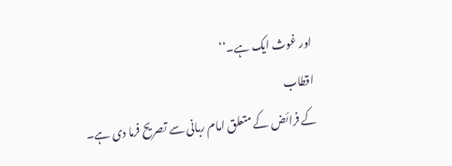اور غوث ایک ہے۔‘‘
اقطاب
کے فرائض کے متعلق امام ربانی سے تصریح فرما دی ہے۔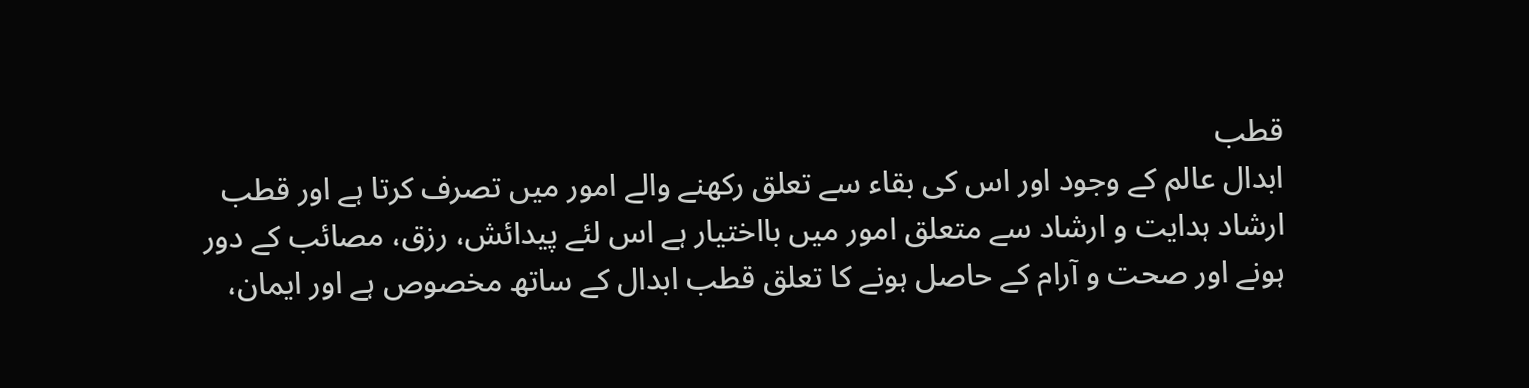قطب
ابدال عالم کے وجود اور اس کی بقاء سے تعلق رکھنے والے امور میں تصرف کرتا ہے اور قطب
ارشاد ہدایت و ارشاد سے متعلق امور میں بااختیار ہے اس لئے پیدائش، رزق، مصائب کے دور
ہونے اور صحت و آرام کے حاصل ہونے کا تعلق قطب ابدال کے ساتھ مخصوص ہے اور ایمان،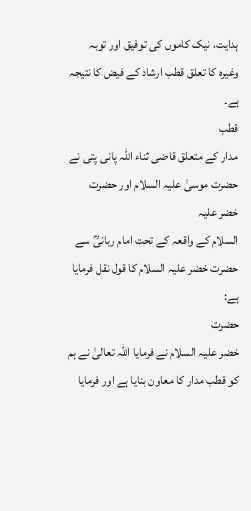ہدایت، نیک کاموں کی توفیق اور توبہ وغیرہ کا تعلق قطب ارشاد کے فیض کا نتیجہ ہے۔
قطب
مدار کے متعلق قاضی ثناء اللہ پانی پتی نے حضرت موسیٰ علیہ السلام اور حضرت خضر علیہ
السلام کے واقعہ کے تحت امام ربانیؒ سے حضرت خضر علیہ السلام کا قول نقل فرمایا ہے:
حضرت
خضر علیہ السلام نے فرمایا اللہ تعالیٰ نے ہم کو قطب مدار کا معاون بنایا ہے اور فرمایا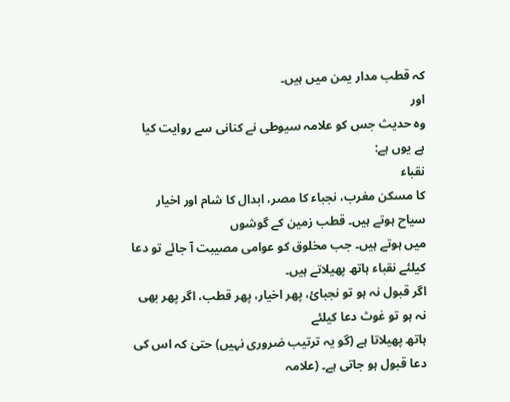کہ قطب مدار یمن میں ہیں۔
اور
وہ حدیث جس کو علامہ سیوطی نے کنانی سے روایت کیا ہے یوں ہے:
نقباء
کا مسکن مغرب، نجباء کا مصر، ابدال کا شام اور اخیار سیاح ہوتے ہیں۔ قطب زمین کے گوشوں
میں ہوتے ہیں۔ جب مخلوق کو عوامی مصیبت آ جائے تو دعا کیلئے نقباء ہاتھ پھیلاتے ہیں۔
اگر قبول نہ ہو تو نجبائ، پھر اخیار، پھر قطب، اگر پھر بھی نہ ہو تو غوث دعا کیلئے
ہاتھ پھیلاتا ہے (گو یہ ترتیب ضروری نہیں) حتیٰ کہ اس کی دعا قبول ہو جاتی ہے۔ (علامہ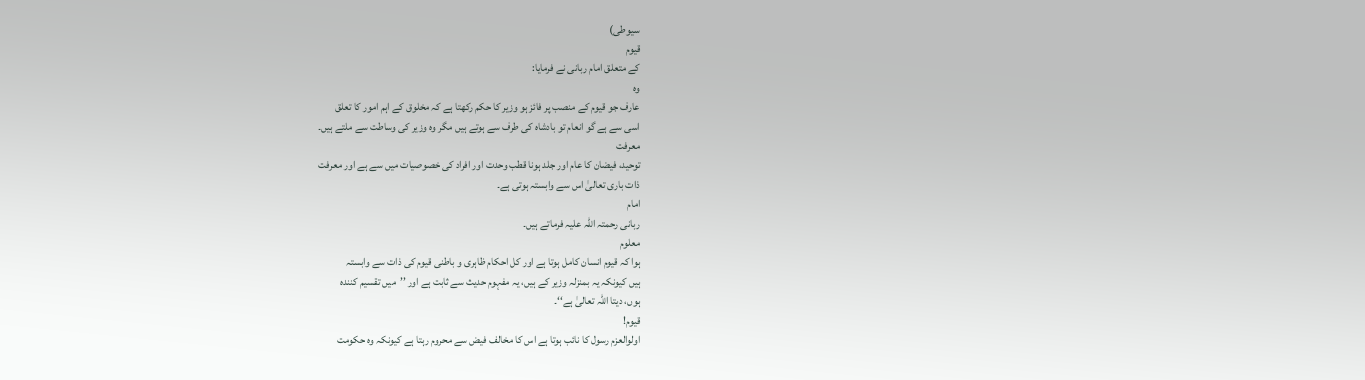سیوطی)
قیوم
کے متعلق امام ربانی نے فرمایا:
وہ
عارف جو قیوم کے منصب پر فائز ہو وزیر کا حکم رکھتا ہے کہ مخلوق کے اہم امور کا تعلق
اسی سے ہے گو انعام تو بادشاہ کی طرف سے ہوتے ہیں مگر وہ وزیر کی وساطت سے ملتے ہیں۔
معرفت
توحید، فیضان کا عام اور جلد ہونا قطب وحدت اور افراد کی خصوصیات میں سے ہے اور معرفت
ذات باری تعالیٰ اس سے وابستہ ہوتی ہے۔
امام
ربانی رحمتہ اللہ علیہ فرماتے ہیں۔
معلوم
ہوا کہ قیوم انسان کامل ہوتا ہے اور کل احکام ظاہری و باطنی قیوم کی ذات سے وابستہ
ہیں کیونکہ یہ بمنزلہ وزیر کے ہیں، یہ مفہوم حدیث سے ثابت ہے اور ’’میں تقسیم کنندہ
ہوں، دیتا اللہ تعالیٰ ہے‘‘۔
قیوم!
اولوالعزم رسول کا نائب ہوتا ہے اس کا مخالف فیض سے محروم رہتا ہے کیونکہ وہ حکومت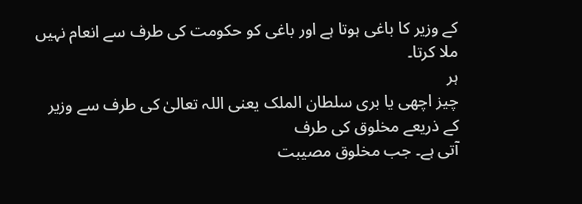کے وزیر کا باغی ہوتا ہے اور باغی کو حکومت کی طرف سے انعام نہیں ملا کرتا۔
ہر
چیز اچھی یا بری سلطان الملک یعنی اللہ تعالیٰ کی طرف سے وزیر کے ذریعے مخلوق کی طرف
آتی ہے۔ جب مخلوق مصیبت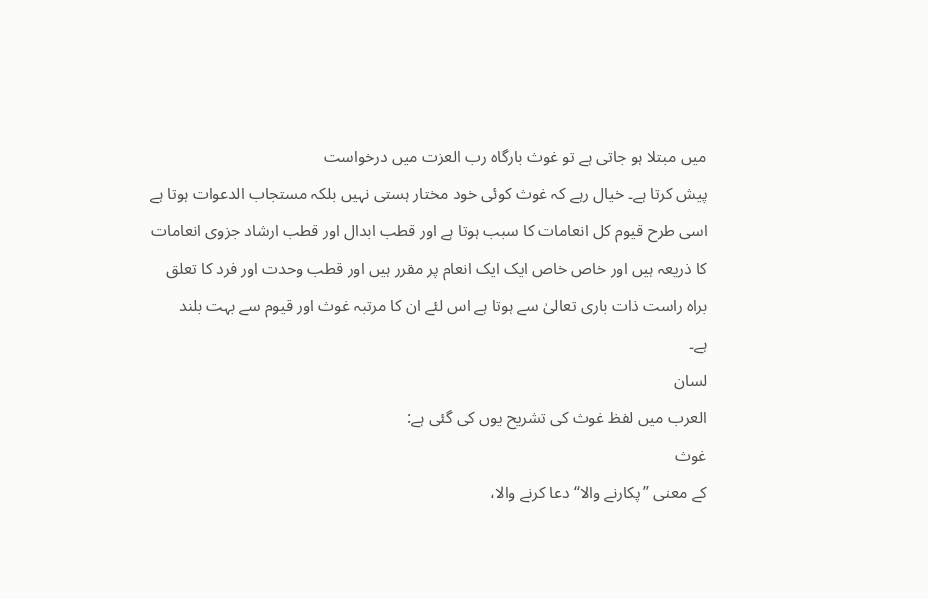میں مبتلا ہو جاتی ہے تو غوث بارگاہ رب العزت میں درخواست
پیش کرتا ہے۔ خیال رہے کہ غوث کوئی خود مختار ہستی نہیں بلکہ مستجاب الدعوات ہوتا ہے
اسی طرح قیوم کل انعامات کا سبب ہوتا ہے اور قطب ابدال اور قطب ارشاد جزوی انعامات
کا ذریعہ ہیں اور خاص خاص ایک ایک انعام پر مقرر ہیں اور قطب وحدت اور فرد کا تعلق
براہ راست ذات باری تعالیٰ سے ہوتا ہے اس لئے ان کا مرتبہ غوث اور قیوم سے بہت بلند
ہے۔
لسان
العرب میں لفظ غوث کی تشریح یوں کی گئی ہے:
غوث
کے معنی ’’پکارنے والا‘‘ دعا کرنے والا،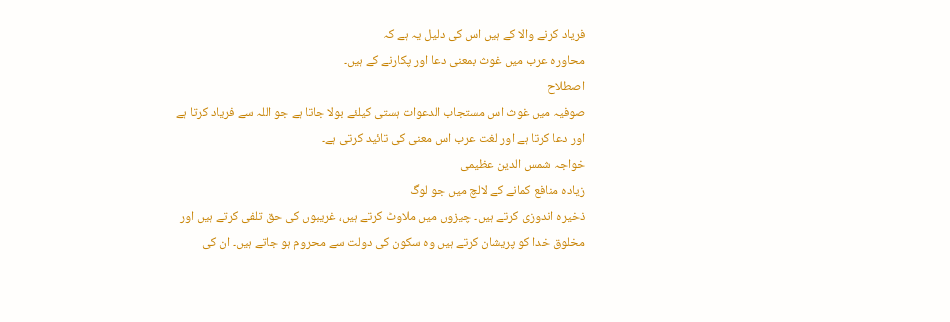فریاد کرنے والا کے ہیں اس کی دلیل یہ ہے کہ
محاورہ عرب میں غوث بمعنی دعا اور پکارنے کے ہیں۔
اصطلاح
صوفیہ میں غوث اس مستجاب الدعوات ہستی کیلئے بولا جاتا ہے جو اللہ سے فریاد کرتا ہے
اور دعا کرتا ہے اور لغت عرب اس معنی کی تائید کرتی ہے۔
خواجہ شمس الدین عظیمی
زیادہ منافع کمانے کے لالچ میں جو لوگ
ذخیرہ اندوزی کرتے ہیں۔ چیزوں میں ملاوٹ کرتے ہیں، غریبوں کی حق تلفی کرتے ہیں اور
مخلوق خدا کو پریشان کرتے ہیں وہ سکون کی دولت سے محروم ہو جاتے ہیں۔ ان کی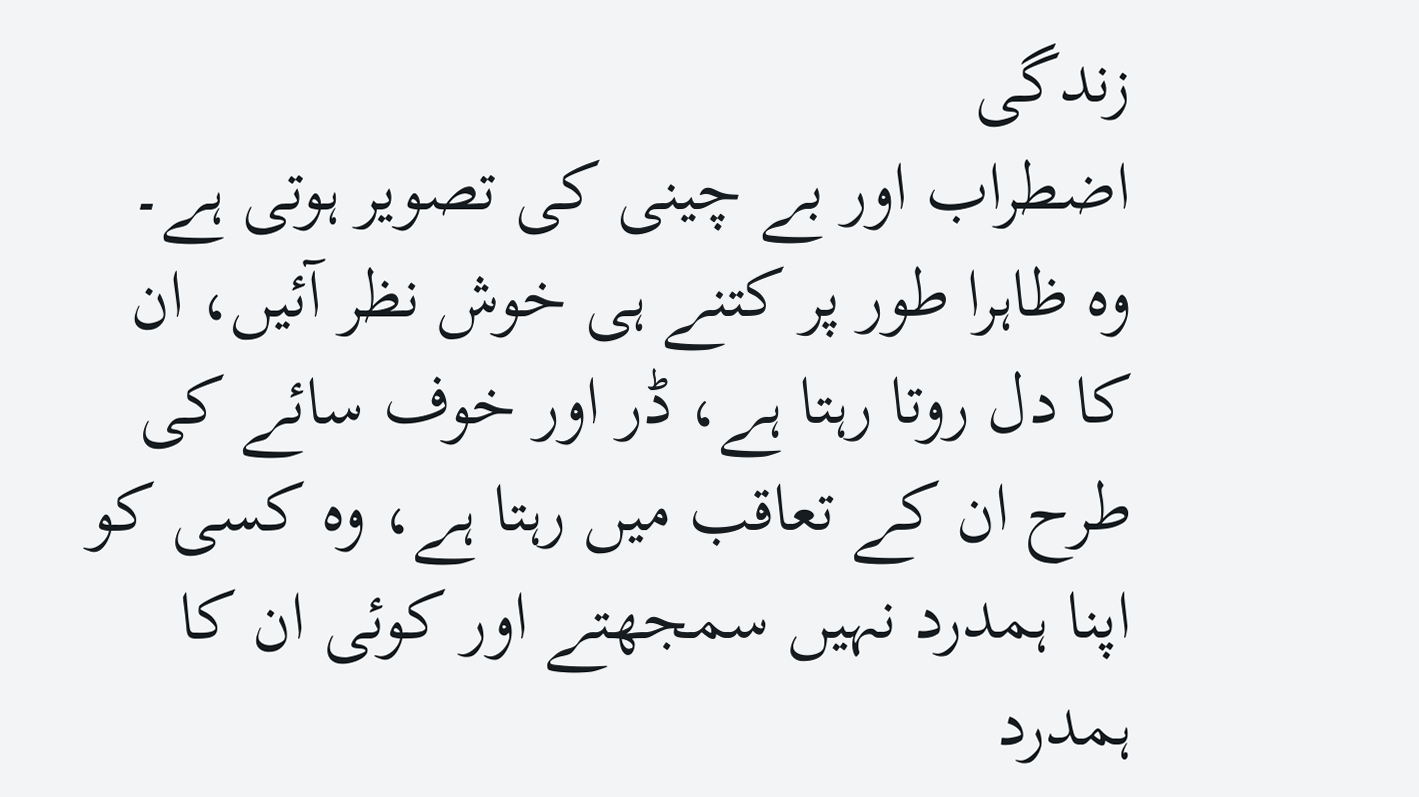زندگی
اضطراب اور بے چینی کی تصویر ہوتی ہے۔ وہ ظاہرا طور پر کتنے ہی خوش نظر آئیں، ان
کا دل روتا رہتا ہے، ڈر اور خوف سائے کی طرح ان کے تعاقب میں رہتا ہے، وہ کسی کو
اپنا ہمدرد نہیں سمجھتے اور کوئی ان کا ہمدرد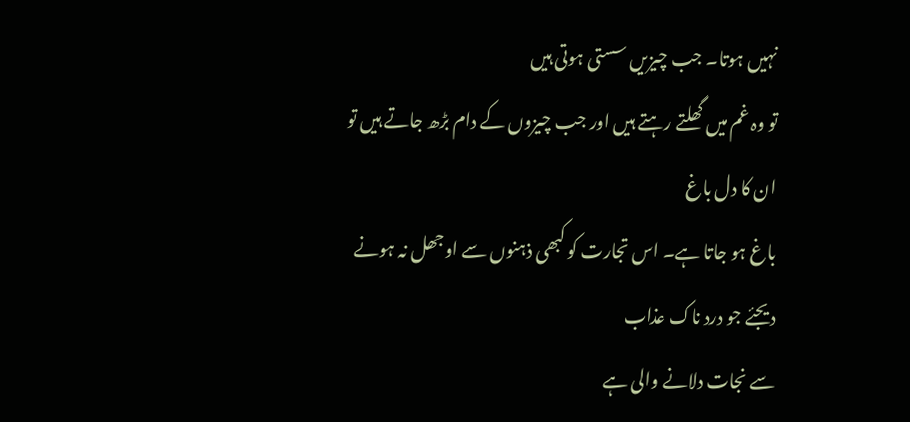نہیں ہوتا۔ جب چیزیں سستی ہوتی ہیں
تو وہ غم میں گھلتے رہتے ہیں اور جب چیزوں کے دام بڑھ جاتے ہیں تو ان کا دل باغ
باغ ہو جاتا ہے۔ اس تجارت کو کبھی ذہنوں سے اوجھل نہ ہونے دیجئے جو درد ناک عذاب
سے نجات دلانے والی ہے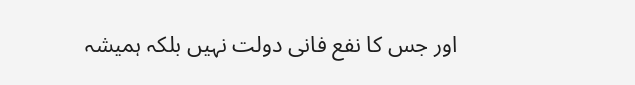اور جس کا نفع فانی دولت نہیں بلکہ ہمیشہ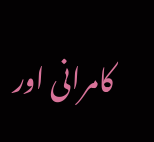کامرانی اور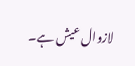لازوال عیش ہے۔